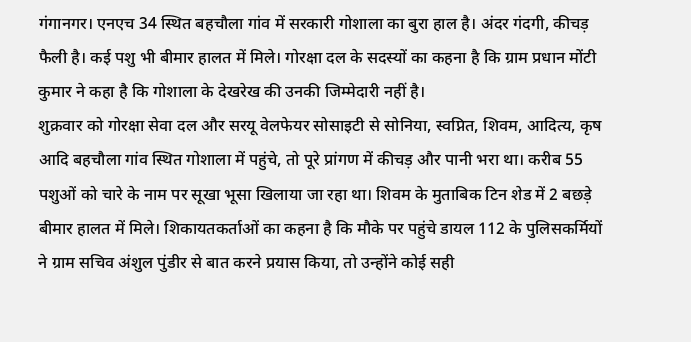गंगानगर। एनएच 34 स्थित बहचौला गांव में सरकारी गोशाला का बुरा हाल है। अंदर गंदगी, कीचड़ फैली है। कई पशु भी बीमार हालत में मिले। गोरक्षा दल के सदस्यों का कहना है कि ग्राम प्रधान मोंटी कुमार ने कहा है कि गोशाला के देखरेख की उनकी जिम्मेदारी नहीं है।
शुक्रवार को गोरक्षा सेवा दल और सरयू वेलफेयर सोसाइटी से सोनिया, स्वप्नित, शिवम, आदित्य, कृष आदि बहचौला गांव स्थित गोशाला में पहुंचे, तो पूरे प्रांगण में कीचड़ और पानी भरा था। करीब 55 पशुओं को चारे के नाम पर सूखा भूसा खिलाया जा रहा था। शिवम के मुताबिक टिन शेड में 2 बछड़े बीमार हालत में मिले। शिकायतकर्ताओं का कहना है कि मौके पर पहुंचे डायल 112 के पुलिसकर्मियों ने ग्राम सचिव अंशुल पुंडीर से बात करने प्रयास किया, तो उन्होंने कोई सही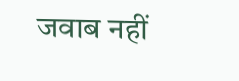जवाब नहीं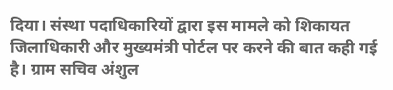दिया। संस्था पदाधिकारियों द्वारा इस मामले को शिकायत जिलाधिकारी और मुख्यमंत्री पोर्टल पर करने की बात कही गई है। ग्राम सचिव अंशुल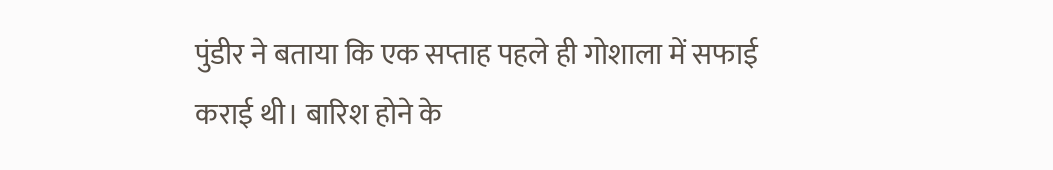पुंडीर ने बताया कि एक सप्ताह पहले ही गोशाला में सफाई कराई थी। बारिश होने के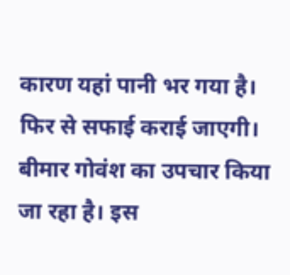कारण यहां पानी भर गया है। फिर से सफाई कराई जाएगी। बीमार गोवंश का उपचार किया जा रहा है। इस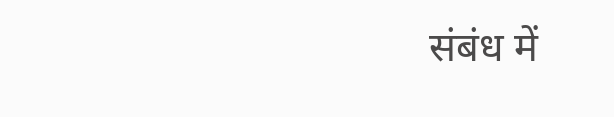संबंध में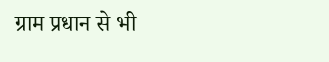ग्राम प्रधान से भी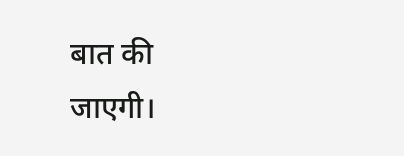बात की जाएगी।